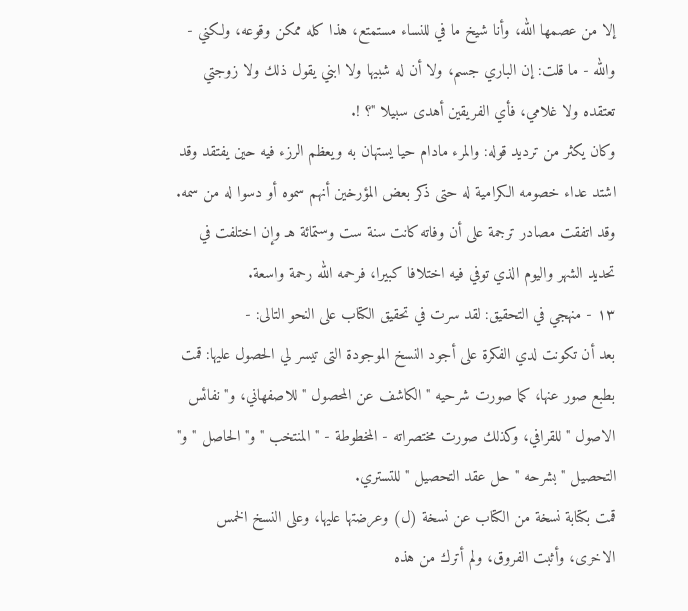إلا من عصمها الله، وأنا شيخ ما في للنساء مستمتع، هذا كله ممكن وقوعه، ولكني - والله - ما قلت: إن الباري جسم، ولا أن له شبيها ولا ابني يقول ذلك ولا زوجتي تعتقده ولا غلامي، فأي الفريقين أهدى سبيلا "؟ !.
وكان يكثر من ترديد قوله: والمرء مادام حيا يستهان به ويعظم الرزء فيه حين يفتقد وقد اشتد عداء خصومه الكرامية له حتى ذكر بعض المؤرخين أنهم سموه أو دسوا له من سمه.
وقد اتفقت مصادر ترجمة على أن وفاته كانت سنة ست وستمائة هـ وإن اختلفت في تحديد الشهر واليوم الذي توفي فيه اختلافا كبيرا، فرحمه الله رحمة واسعة.
١٣ - منهجي في التحقيق: لقد سرت في تحقيق الكتاب على النحو التالى: -
بعد أن تكونت لدي الفكرة على أجود النسخ الموجودة التى تيسر لي الحصول عليها: قمت بطبع صور عنها، كما صورت شرحيه " الكاشف عن المحصول " للاصفهاني، و" نفائس الاصول " للقرافي، وكذلك صورت مختصراته - المخطوطة - " المنتخب " و" الحاصل " و" التحصيل " بشرحه " حل عقد التحصيل " للتستري.
قمت بكتابة نسخة من الكتاب عن نسخة (ل) وعرضتها عليها، وعلى النسخ الخمس الاخرى، وأثبت الفروق، ولم أترك من هذه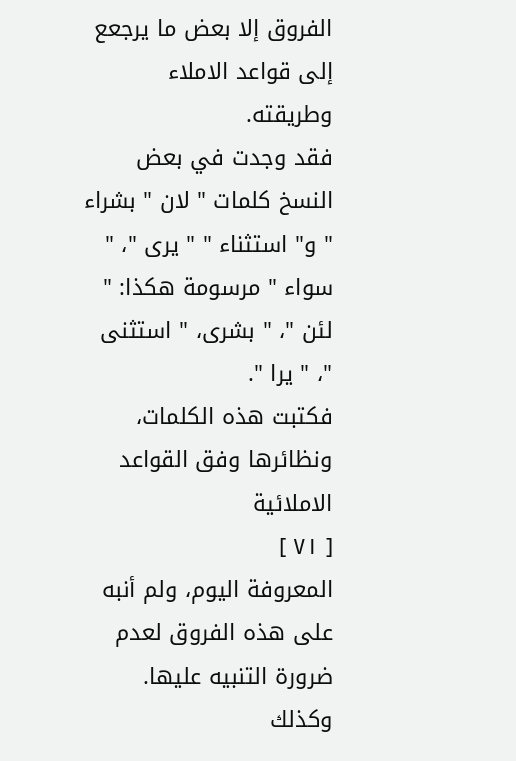الفروق إلا بعض ما يرجعع إلى قواعد الاملاء وطريقته.
فقد وجدت في بعض النسخ كلمات " لان " بشراء " و" استثناء " " يرى "، " سواء " مرسومة هكذا: " لئن "، " بشرى، " استثنى "، " يرا ".
فكتبت هذه الكلمات، ونظائرها وفق القواعد الاملائية
[ ٧١ ]
المعروفة اليوم، ولم أنبه على هذه الفروق لعدم ضرورة التنبيه عليها.
وكذلك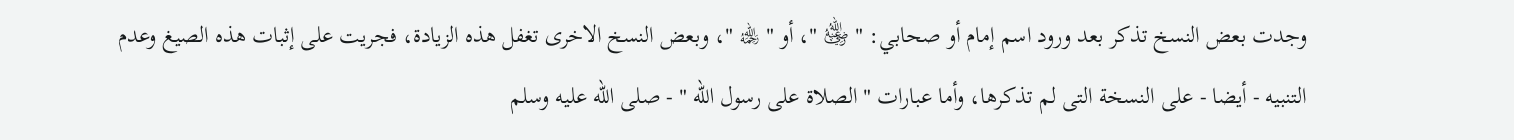وجدت بعض النسخ تذكر بعد ورود اسم إمام أو صحابي: " ﵁ "، أو " ﵀ "، وبعض النسخ الاخرى تغفل هذه الزيادة، فجريت على إثبات هذه الصيغ وعدم التنبيه - أيضا - على النسخة التى لم تذكرها، وأما عبارات " الصلاة على رسول الله " - صلى الله عليه وسلم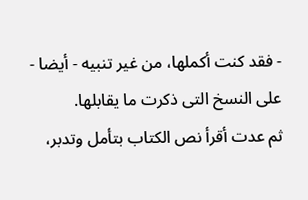- فقد كنت أكملها، من غير تنبيه - أيضا - على النسخ التى ذكرت ما يقابلها.
ثم عدت أقرأ نص الكتاب بتأمل وتدبر،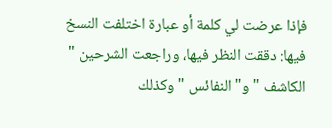فإذا عرضت لي كلمة أو عبارة اختلفت النسخ فيها: دققت النظر فيها، وراجعت الشرحين " الكاشف " و" النفائس " وكذلك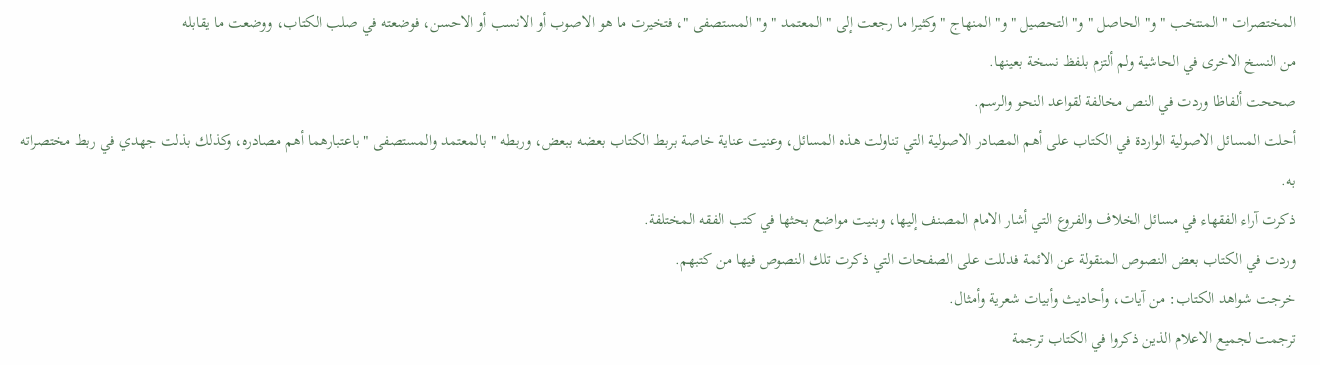المختصرات " المنتخب " و" الحاصل " و" التحصيل " و" المنهاج " وكثيرا ما رجعت إلى " المعتمد " و" المستصفى "، فتخيرت ما هو الاصوب أو الانسب أو الاحسن، فوضعته في صلب الكتاب، ووضعت ما يقابله
من النسخ الاخرى في الحاشية ولم ألتزم بلفظ نسخة بعينها.
صححت ألفاظا وردت في النص مخالفة لقواعد النحو والرسم.
أحلت المسائل الاصولية الواردة في الكتاب على أهم المصادر الاصولية التي تناولت هذه المسائل، وعنيت عناية خاصة بربط الكتاب بعضه ببعض، وربطه " بالمعتمد والمستصفى " باعتبارهما أهم مصادره، وكذلك بذلت جهدي في ربط مختصراته به.
ذكرت آراء الفقهاء في مسائل الخلاف والفروع التي أشار الامام المصنف إليها، وبنيت مواضع بحثها في كتب الفقه المختلفة.
وردت في الكتاب بعض النصوص المنقولة عن الائمة فدللت على الصفحات التي ذكرت تلك النصوص فيها من كتبهم.
خرجت شواهد الكتاب: من آيات، وأحاديث وأبيات شعرية وأمثال.
ترجمت لجميع الاعلام الذين ذكروا في الكتاب ترجمة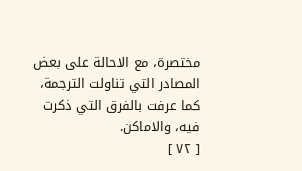مختصرة، مع الاحالة على بعض المصادر التي تناولت الترجمة، كما عرفت بالفرق التي ذكرت فيه، والاماكن.
[ ٧٢ ]